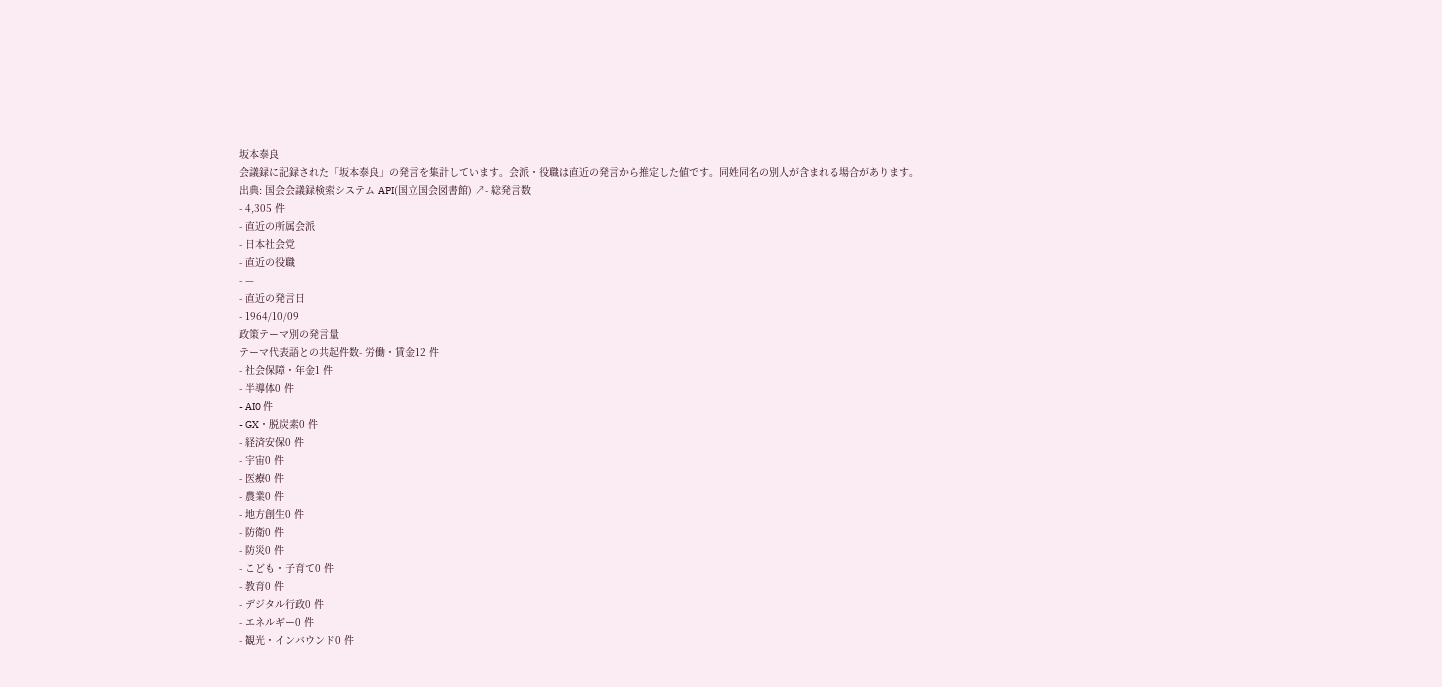坂本泰良
会議録に記録された「坂本泰良」の発言を集計しています。会派・役職は直近の発言から推定した値です。同姓同名の別人が含まれる場合があります。
出典: 国会会議録検索システム API(国立国会図書館) ↗- 総発言数
- 4,305 件
- 直近の所属会派
- 日本社会党
- 直近の役職
- —
- 直近の発言日
- 1964/10/09
政策テーマ別の発言量
テーマ代表語との共起件数- 労働・賃金12 件
- 社会保障・年金1 件
- 半導体0 件
- AI0 件
- GX・脱炭素0 件
- 経済安保0 件
- 宇宙0 件
- 医療0 件
- 農業0 件
- 地方創生0 件
- 防衛0 件
- 防災0 件
- こども・子育て0 件
- 教育0 件
- デジタル行政0 件
- エネルギー0 件
- 観光・インバウンド0 件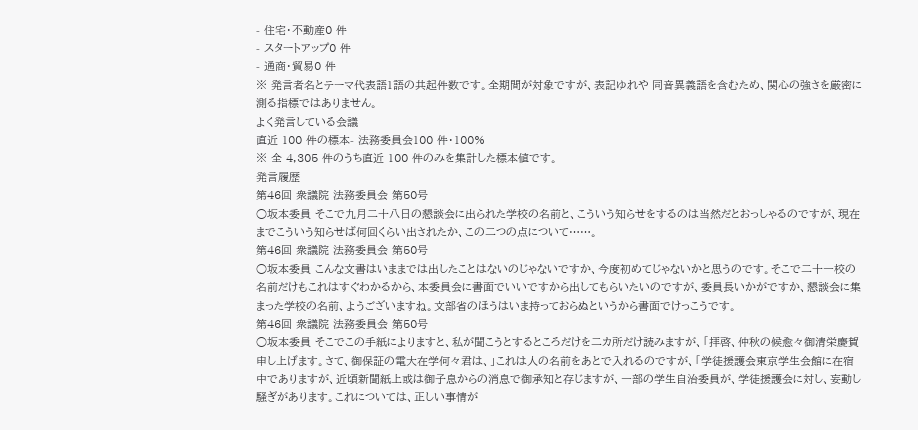- 住宅・不動産0 件
- スタートアップ0 件
- 通商・貿易0 件
※ 発言者名とテーマ代表語1語の共起件数です。全期間が対象ですが、表記ゆれや 同音異義語を含むため、関心の強さを厳密に測る指標ではありません。
よく発言している会議
直近 100 件の標本- 法務委員会100 件・100%
※ 全 4,305 件のうち直近 100 件のみを集計した標本値です。
発言履歴
第46回 衆議院 法務委員会 第50号
○坂本委員 そこで九月二十八日の懇談会に出られた学校の名前と、こういう知らせをするのは当然だとおっしゃるのですが、現在までこういう知らせば何回くらい出されたか、この二つの点について……。
第46回 衆議院 法務委員会 第50号
○坂本委員 こんな文書はいままでは出したことはないのじゃないですか、今度初めてじゃないかと思うのです。そこで二十一校の名前だけもこれはすぐわかるから、本委員会に書面でいいですから出してもらいたいのですが、委員長いかがですか、懇談会に集まった学校の名前、ようございますね。文部省のほうはいま持っておらぬというから書面でけっこうです。
第46回 衆議院 法務委員会 第50号
○坂本委員 そこでこの手紙によりますと、私が聞こうとするところだけを二カ所だけ読みますが、「拝啓、仲秋の候愈々御清栄慶賀申し上げます。さて、御保証の電大在学何々君は、」これは人の名前をあとで入れるのですが、「学徒援護会東京学生会館に在宿中でありますが、近頃新聞紙上或は御子息からの消息で御承知と存じますが、一部の学生自治委員が、学徒援護会に対し、妄動し騒ぎがあります。これについては、正しい事情が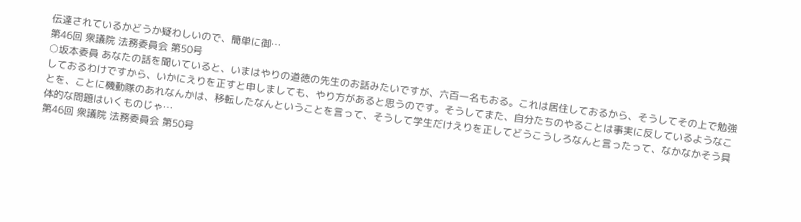伝達されているかどうか疑わしいので、簡単に御…
第46回 衆議院 法務委員会 第50号
○坂本委員 あなたの話を聞いていると、いまはやりの道徳の先生のお話みたいですが、六百一名もおる。これは居住しておるから、そうしてその上で勉強しておるわけですから、いかにえりを正すと申しましても、やり方があると思うのです。そうしてまた、自分たちのやることは事実に反しているようなことを、ことに機動隊のあれなんかは、移転したなんということを言って、そうして学生だけえりを正してどうこうしろなんと言ったって、なかなかそう具体的な問題はいくものじゃ…
第46回 衆議院 法務委員会 第50号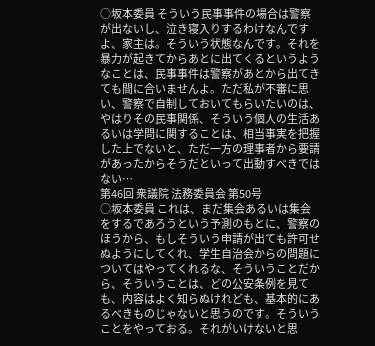○坂本委員 そういう民事事件の場合は警察が出ないし、泣き寝入りするわけなんですよ、家主は。そういう状態なんです。それを暴力が起きてからあとに出てくるというようなことは、民事事件は警察があとから出てきても間に合いませんよ。ただ私が不審に思い、警察で自制しておいてもらいたいのは、やはりその民事関係、そういう個人の生活あるいは学問に関することは、相当事実を把握した上でないと、ただ一方の理事者から要請があったからそうだといって出動すべきではない…
第46回 衆議院 法務委員会 第50号
○坂本委員 これは、まだ集会あるいは集会をするであろうという予測のもとに、警察のほうから、もしそういう申請が出ても許可せぬようにしてくれ、学生自治会からの問題についてはやってくれるな、そういうことだから、そういうことは、どの公安条例を見ても、内容はよく知らぬけれども、基本的にあるべきものじゃないと思うのです。そういうことをやっておる。それがいけないと思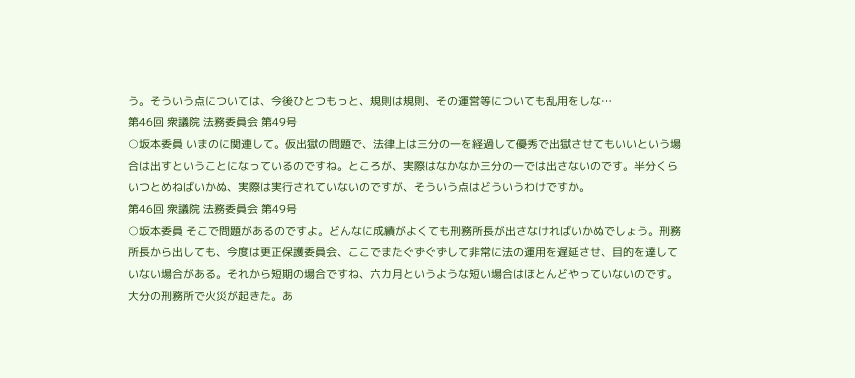う。そういう点については、今後ひとつもっと、規則は規則、その運営等についても乱用をしな…
第46回 衆議院 法務委員会 第49号
○坂本委員 いまのに関連して。仮出獄の問題で、法律上は三分の一を経過して優秀で出獄させてもいいという場合は出すということになっているのですね。ところが、実際はなかなか三分の一では出さないのです。半分くらいつとめねばいかぬ、実際は実行されていないのですが、そういう点はどういうわけですか。
第46回 衆議院 法務委員会 第49号
○坂本委員 そこで問題があるのですよ。どんなに成績がよくても刑務所長が出さなければいかぬでしょう。刑務所長から出しても、今度は更正保護委員会、ここでまたぐずぐずして非常に法の運用を遅延させ、目的を達していない場合がある。それから短期の場合ですね、六カ月というような短い場合はほとんどやっていないのです。大分の刑務所で火災が起きた。あ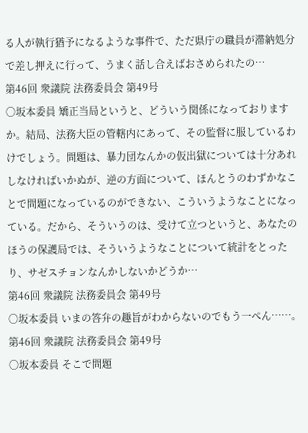る人が執行猶予になるような事件で、ただ県庁の職員が滞納処分で差し押えに行って、うまく話し合えばおさめられたの…
第46回 衆議院 法務委員会 第49号
○坂本委員 矯正当局というと、どういう関係になっておりますか。結局、法務大臣の管轄内にあって、その監督に服しているわけでしょう。問題は、暴力団なんかの仮出獄については十分あれしなければいかぬが、逆の方面について、ほんとうのわずかなことで問題になっているのができない、こういうようなことになっている。だから、そういうのは、受けて立つというと、あなたのほうの保護局では、そういうようなことについて統計をとったり、サゼスチョンなんかしないかどうか…
第46回 衆議院 法務委員会 第49号
○坂本委員 いまの答弁の趣旨がわからないのでもう一ぺん……。
第46回 衆議院 法務委員会 第49号
○坂本委員 そこで問題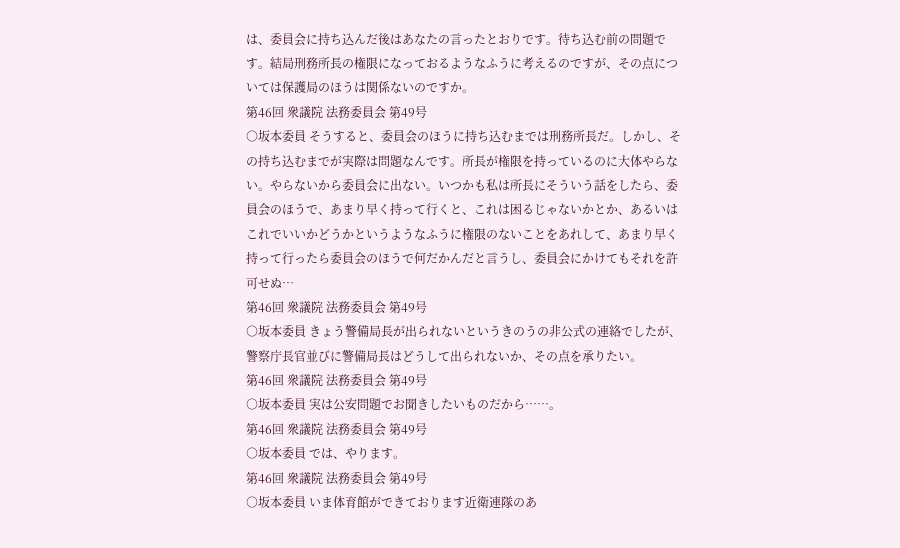は、委員会に持ち込んだ後はあなたの言ったとおりです。待ち込む前の問題です。結局刑務所長の権限になっておるようなふうに考えるのですが、その点については保護局のほうは関係ないのですか。
第46回 衆議院 法務委員会 第49号
○坂本委員 そうすると、委員会のほうに持ち込むまでは刑務所長だ。しかし、その持ち込むまでが実際は問題なんです。所長が権限を持っているのに大体やらない。やらないから委員会に出ない。いつかも私は所長にそういう話をしたら、委員会のほうで、あまり早く持って行くと、これは困るじゃないかとか、あるいはこれでいいかどうかというようなふうに権限のないことをあれして、あまり早く持って行ったら委員会のほうで何だかんだと言うし、委員会にかけてもそれを許可せぬ…
第46回 衆議院 法務委員会 第49号
○坂本委員 きょう警備局長が出られないというきのうの非公式の連絡でしたが、警察庁長官並びに警備局長はどうして出られないか、その点を承りたい。
第46回 衆議院 法務委員会 第49号
○坂本委員 実は公安問題でお聞きしたいものだから……。
第46回 衆議院 法務委員会 第49号
○坂本委員 では、やります。
第46回 衆議院 法務委員会 第49号
○坂本委員 いま体育館ができております近衛連隊のあ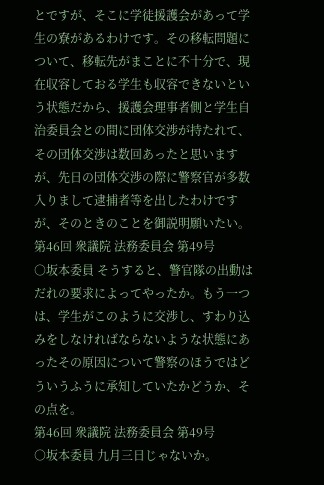とですが、そこに学徒援護会があって学生の寮があるわけです。その移転問題について、移転先がまことに不十分で、現在収容しておる学生も収容できないという状態だから、援護会理事者側と学生自治委員会との間に団体交渉が持たれて、その団体交渉は数回あったと思いますが、先日の団体交渉の際に警察官が多数入りまして逮捕者等を出したわけですが、そのときのことを御説明願いたい。
第46回 衆議院 法務委員会 第49号
○坂本委員 そうすると、警官隊の出動はだれの要求によってやったか。もう一つは、学生がこのように交渉し、すわり込みをしなければならないような状態にあったその原因について警察のほうではどういうふうに承知していたかどうか、その点を。
第46回 衆議院 法務委員会 第49号
○坂本委員 九月三日じゃないか。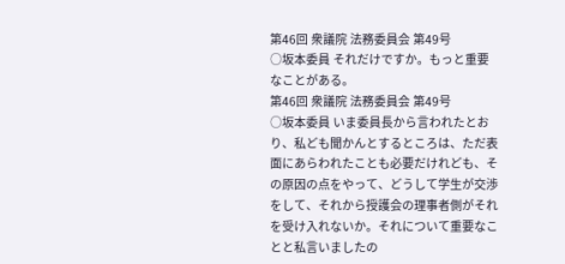第46回 衆議院 法務委員会 第49号
○坂本委員 それだけですか。もっと重要なことがある。
第46回 衆議院 法務委員会 第49号
○坂本委員 いま委員長から言われたとおり、私ども聞かんとするところは、ただ表面にあらわれたことも必要だけれども、その原因の点をやって、どうして学生が交渉をして、それから授護会の理事者側がそれを受け入れないか。それについて重要なことと私言いましたの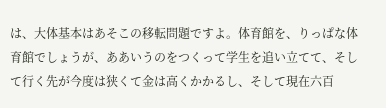は、大体基本はあそこの移転問題ですよ。体育館を、りっぱな体育館でしょうが、ああいうのをつくって学生を追い立てて、そして行く先が今度は狭くて金は高くかかるし、そして現在六百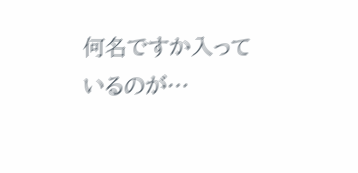何名ですか入っているのが…